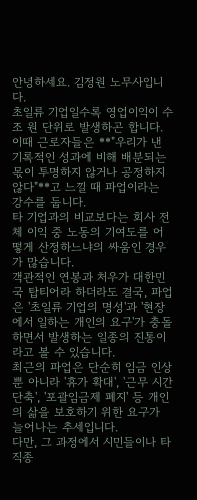안녕하세요. 김정원 노무사입니다.
초일류 기업일수록 영업이익이 수조 원 단위로 발생하곤 합니다. 이때 근로자들은 **"우리가 낸 기록적인 성과에 비해 배분되는 몫이 투명하지 않거나 공정하지 않다"**고 느낄 때 파업이라는 강수를 둡니다.
타 기업과의 비교보다는 회사 전체 이익 중 노동의 기여도를 어떻게 산정하느냐의 싸움인 경우가 많습니다.
객관적인 연봉과 처우가 대한민국 탑티어라 하더라도 결국, 파업은 '초일류 기업의 명성'과 '현장에서 일하는 개인의 요구'가 충돌하면서 발생하는 일종의 진통이라고 볼 수 있습니다.
최근의 파업은 단순히 임금 인상뿐 아니라 '휴가 확대', '근무 시간 단축', '포괄임금제 폐지' 등 개인의 삶을 보호하기 위한 요구가 늘어나는 추세입니다.
다만, 그 과정에서 시민들이나 타 직종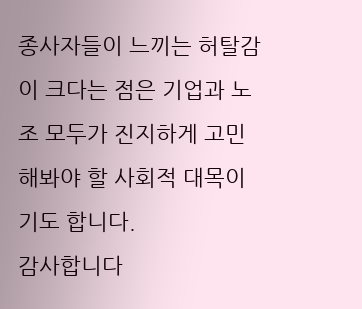종사자들이 느끼는 허탈감이 크다는 점은 기업과 노조 모두가 진지하게 고민해봐야 할 사회적 대목이기도 합니다.
감사합니다